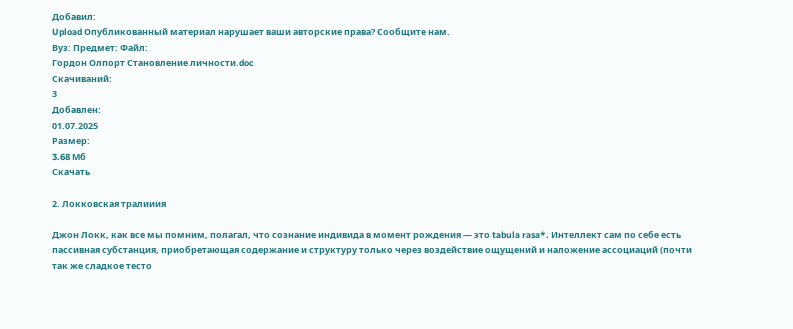Добавил:
Upload Опубликованный материал нарушает ваши авторские права? Сообщите нам.
Вуз: Предмет: Файл:
Гордон Олпорт Становление личности.doc
Скачиваний:
3
Добавлен:
01.07.2025
Размер:
3.68 Mб
Скачать

2. Локковская тралииия

Джон Локк, как все мы помним, полагал, что сознание индивида в момент рождения — это tabula rasa*. Интеллект сам по себе есть пассивная субстанция, приобретающая содержание и структуру только через воздействие ощущений и наложение ассоциаций (почти так же сладкое тесто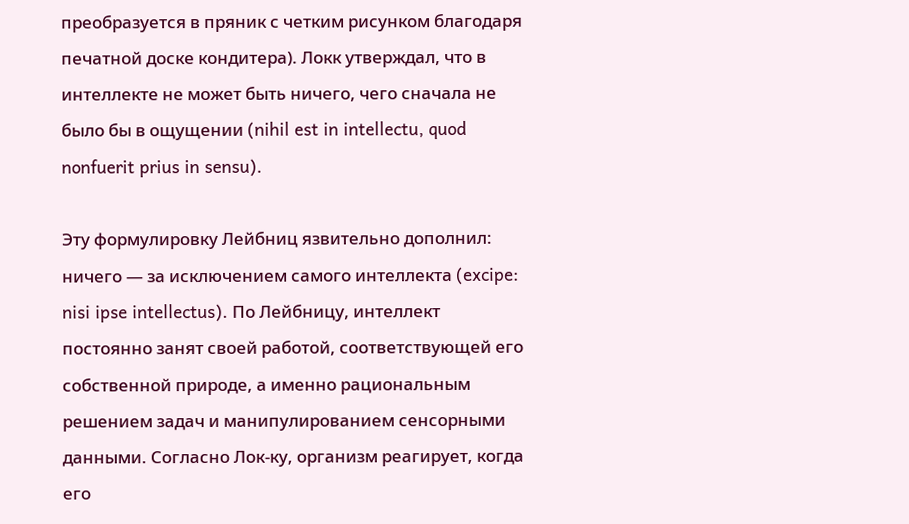преобразуется в пряник с четким рисунком благодаря печатной доске кондитера). Локк утверждал, что в интеллекте не может быть ничего, чего сначала не было бы в ощущении (nihil est in intellectu, quod nonfuerit prius in sensu).

Эту формулировку Лейбниц язвительно дополнил: ничего — за исключением самого интеллекта (excipe: nisi ipse intellectus). По Лейбницу, интеллект постоянно занят своей работой, соответствующей его собственной природе, а именно рациональным решением задач и манипулированием сенсорными данными. Согласно Лок-ку, организм реагирует, когда его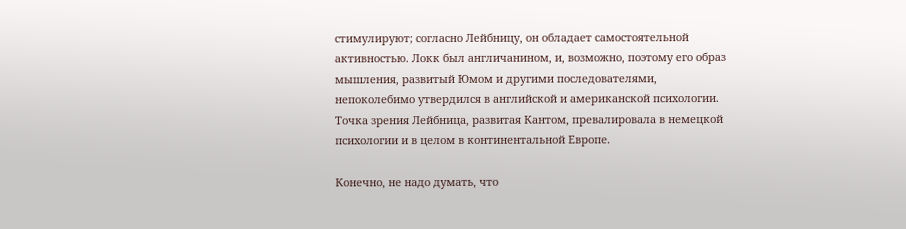стимулируют; согласно Лейбницу, он обладает самостоятельной активностью. Локк был англичанином, и, возможно, поэтому его образ мышления, развитый Юмом и другими последователями, непоколебимо утвердился в английской и американской психологии. Точка зрения Лейбница, развитая Кантом, превалировала в немецкой психологии и в целом в континентальной Европе.

Конечно, не надо думать, что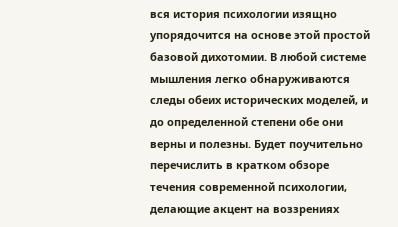вся история психологии изящно упорядочится на основе этой простой базовой дихотомии. В любой системе мышления легко обнаруживаются следы обеих исторических моделей, и до определенной степени обе они верны и полезны. Будет поучительно перечислить в кратком обзоре течения современной психологии, делающие акцент на воззрениях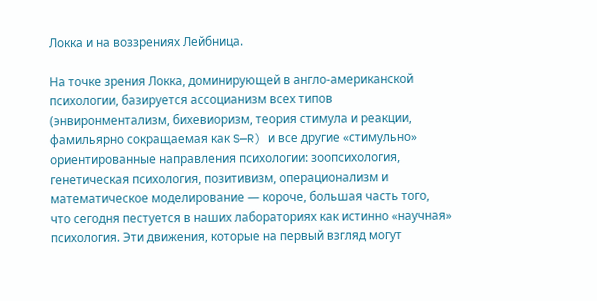Локка и на воззрениях Лейбница.

На точке зрения Локка, доминирующей в англо-американской психологии, базируется ассоцианизм всех типов (энвиронментализм, бихевиоризм, теория стимула и реакции, фамильярно сокращаемая как S—R) и все другие «стимульно» ориентированные направления психологии: зоопсихология, генетическая психология, позитивизм, операционализм и математическое моделирование — короче, большая часть того, что сегодня пестуется в наших лабораториях как истинно «научная» психология. Эти движения, которые на первый взгляд могут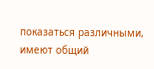показаться различными, имеют общий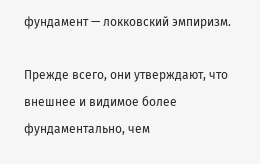фундамент — локковский эмпиризм.

Прежде всего, они утверждают, что внешнее и видимое более фундаментально, чем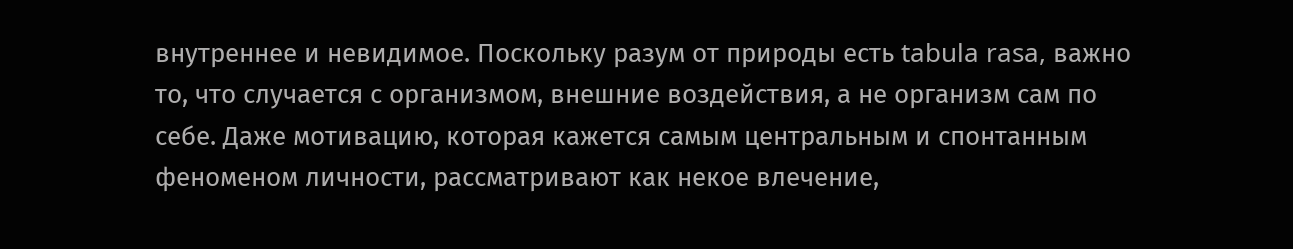внутреннее и невидимое. Поскольку разум от природы есть tabula rasa, важно то, что случается с организмом, внешние воздействия, а не организм сам по себе. Даже мотивацию, которая кажется самым центральным и спонтанным феноменом личности, рассматривают как некое влечение,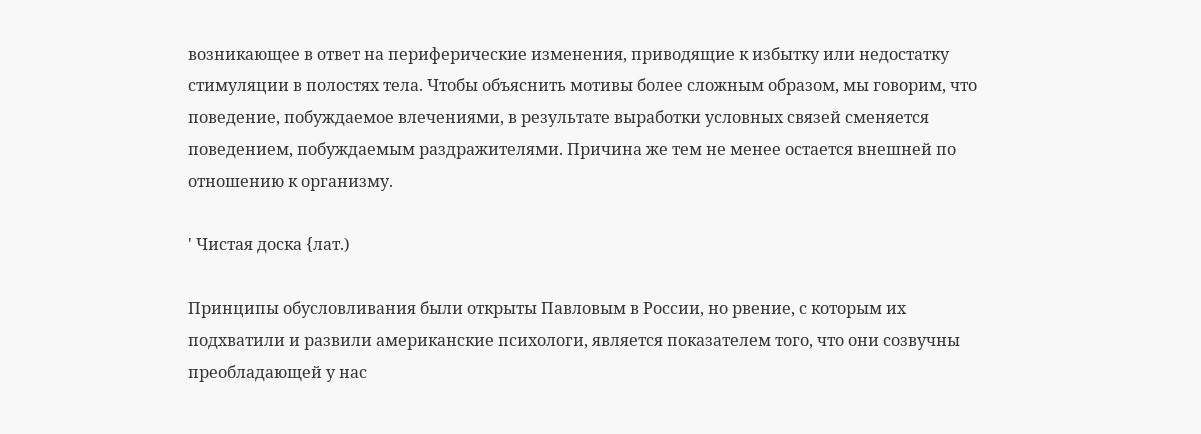возникающее в ответ на периферические изменения, приводящие к избытку или недостатку стимуляции в полостях тела. Чтобы объяснить мотивы более сложным образом, мы говорим, что поведение, побуждаемое влечениями, в результате выработки условных связей сменяется поведением, побуждаемым раздражителями. Причина же тем не менее остается внешней по отношению к организму.

' Чистая доска {лат.)

Принципы обусловливания были открыты Павловым в России, но рвение, с которым их подхватили и развили американские психологи, является показателем того, что они созвучны преобладающей у нас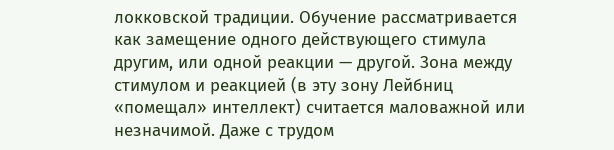локковской традиции. Обучение рассматривается как замещение одного действующего стимула другим, или одной реакции — другой. Зона между стимулом и реакцией (в эту зону Лейбниц «помещал» интеллект) считается маловажной или незначимой. Даже с трудом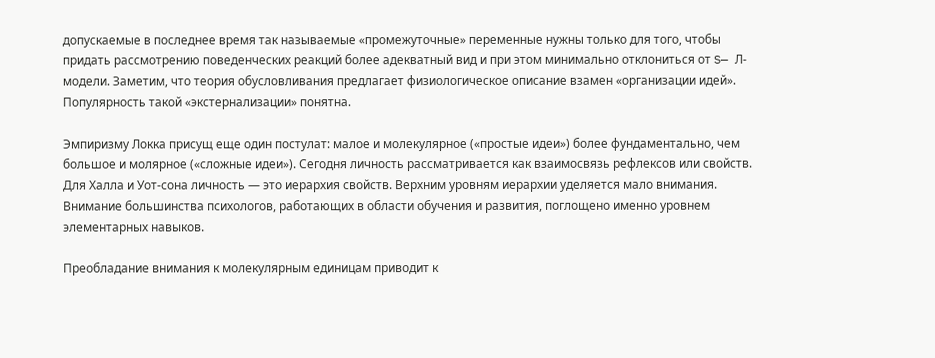допускаемые в последнее время так называемые «промежуточные» переменные нужны только для того, чтобы придать рассмотрению поведенческих реакций более адекватный вид и при этом минимально отклониться от S— Л-модели. Заметим, что теория обусловливания предлагает физиологическое описание взамен «организации идей». Популярность такой «экстернализации» понятна.

Эмпиризму Локка присущ еще один постулат: малое и молекулярное («простые идеи») более фундаментально, чем большое и молярное («сложные идеи»). Сегодня личность рассматривается как взаимосвязь рефлексов или свойств. Для Халла и Уот-сона личность — это иерархия свойств. Верхним уровням иерархии уделяется мало внимания. Внимание большинства психологов, работающих в области обучения и развития, поглощено именно уровнем элементарных навыков.

Преобладание внимания к молекулярным единицам приводит к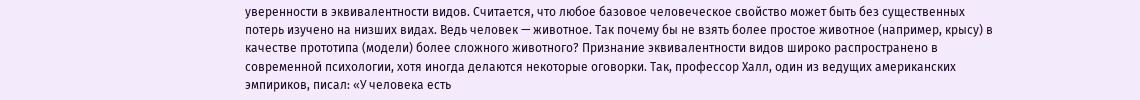уверенности в эквивалентности видов. Считается, что любое базовое человеческое свойство может быть без существенных потерь изучено на низших видах. Ведь человек — животное. Так почему бы не взять более простое животное (например, крысу) в качестве прототипа (модели) более сложного животного? Признание эквивалентности видов широко распространено в современной психологии, хотя иногда делаются некоторые оговорки. Так, профессор Халл, один из ведущих американских эмпириков, писал: «У человека есть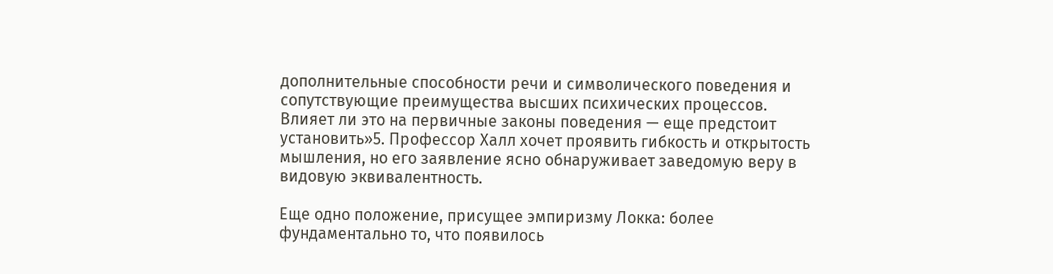дополнительные способности речи и символического поведения и сопутствующие преимущества высших психических процессов. Влияет ли это на первичные законы поведения — еще предстоит установить»5. Профессор Халл хочет проявить гибкость и открытость мышления, но его заявление ясно обнаруживает заведомую веру в видовую эквивалентность.

Еще одно положение, присущее эмпиризму Локка: более фундаментально то, что появилось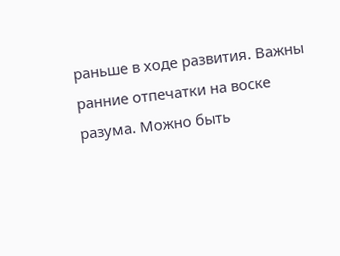раньше в ходе развития. Важны ранние отпечатки на воске разума. Можно быть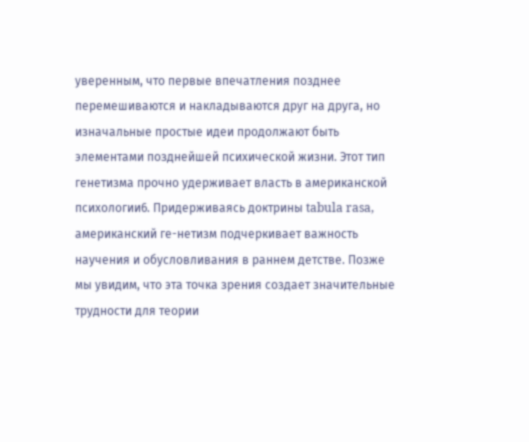уверенным, что первые впечатления позднее перемешиваются и накладываются друг на друга, но изначальные простые идеи продолжают быть элементами позднейшей психической жизни. Этот тип генетизма прочно удерживает власть в американской психологии6. Придерживаясь доктрины tabula rasa, американский ге-нетизм подчеркивает важность научения и обусловливания в раннем детстве. Позже мы увидим, что эта точка зрения создает значительные трудности для теории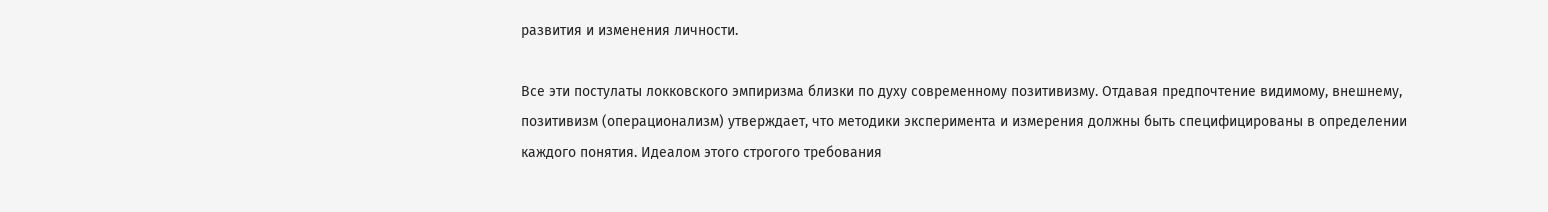развития и изменения личности.

Все эти постулаты локковского эмпиризма близки по духу современному позитивизму. Отдавая предпочтение видимому, внешнему, позитивизм (операционализм) утверждает, что методики эксперимента и измерения должны быть специфицированы в определении каждого понятия. Идеалом этого строгого требования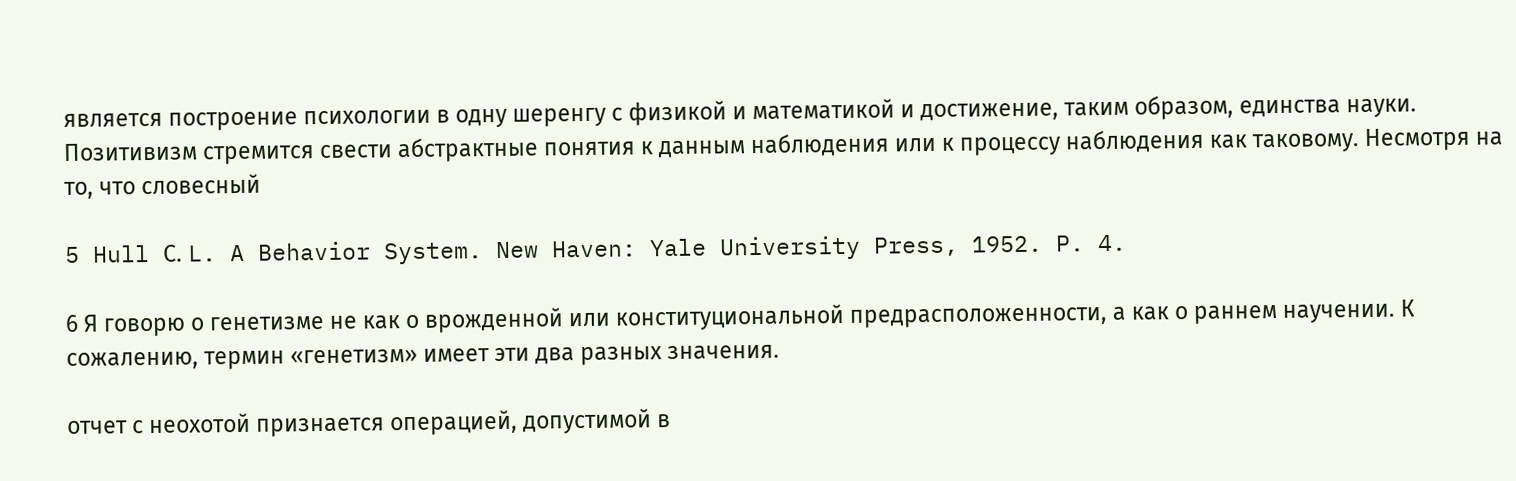является построение психологии в одну шеренгу с физикой и математикой и достижение, таким образом, единства науки. Позитивизм стремится свести абстрактные понятия к данным наблюдения или к процессу наблюдения как таковому. Несмотря на то, что словесный

5 Hull С. L. A Behavior System. New Haven: Yale University Press, 1952. P. 4.

6 Я говорю о генетизме не как о врожденной или конституциональной предрасположенности, а как о раннем научении. К сожалению, термин «генетизм» имеет эти два разных значения.

отчет с неохотой признается операцией, допустимой в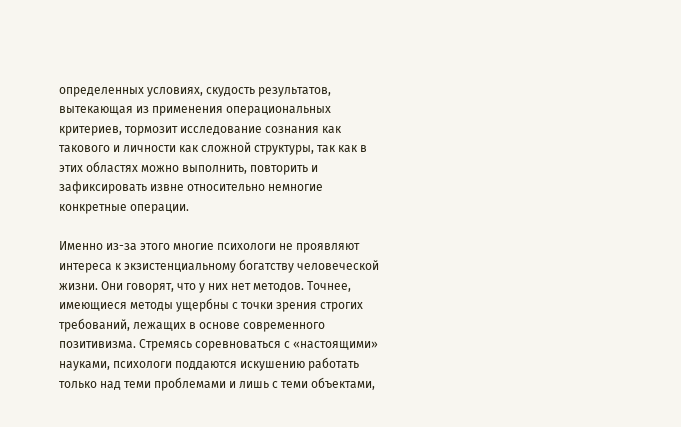определенных условиях, скудость результатов, вытекающая из применения операциональных критериев, тормозит исследование сознания как такового и личности как сложной структуры, так как в этих областях можно выполнить, повторить и зафиксировать извне относительно немногие конкретные операции.

Именно из-за этого многие психологи не проявляют интереса к экзистенциальному богатству человеческой жизни. Они говорят, что у них нет методов. Точнее, имеющиеся методы ущербны с точки зрения строгих требований, лежащих в основе современного позитивизма. Стремясь соревноваться с «настоящими» науками, психологи поддаются искушению работать только над теми проблемами и лишь с теми объектами,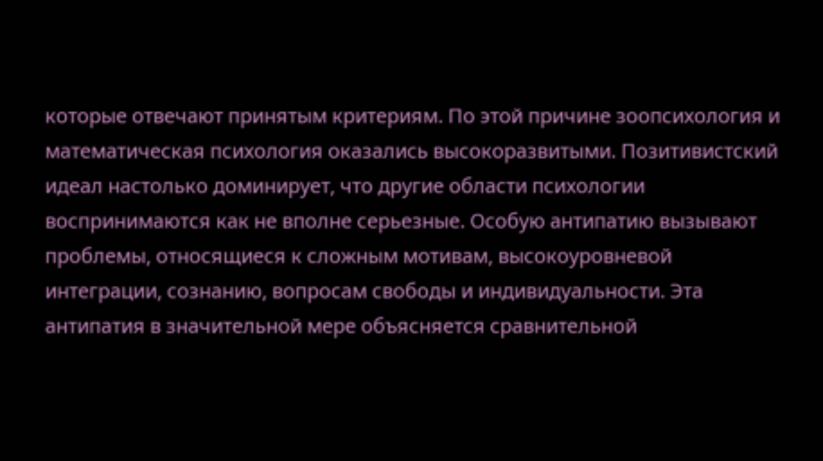которые отвечают принятым критериям. По этой причине зоопсихология и математическая психология оказались высокоразвитыми. Позитивистский идеал настолько доминирует, что другие области психологии воспринимаются как не вполне серьезные. Особую антипатию вызывают проблемы, относящиеся к сложным мотивам, высокоуровневой интеграции, сознанию, вопросам свободы и индивидуальности. Эта антипатия в значительной мере объясняется сравнительной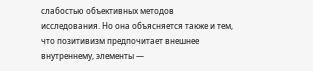слабостью объективных методов исследования. Но она объясняется также и тем, что позитивизм предпочитает внешнее внутреннему, элементы —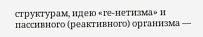структурам, идею «ге-нетизма» и пассивного (реактивного) организма —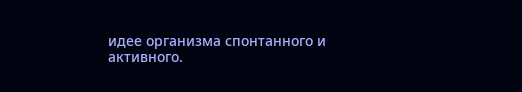идее организма спонтанного и активного.